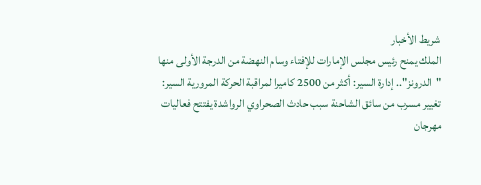شريط الأخبار
الملك يمنح رئيس مجلس الإمارات للإفتاء وسام النهضة من الدرجة الأولى منها "الدرونز".. إدارة السير: أكثر من 2500 كاميرا لمراقبة الحركة المرورية السير: تغيير مسرب من سائق الشاحنة سبب حادث الصحراوي الرواشدة يفتتح فعاليات مهرجان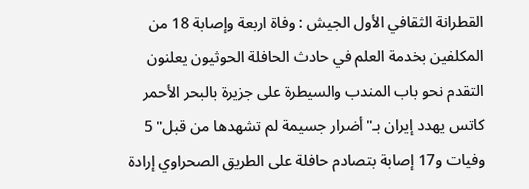القطرانة الثقافي الأول الجيش : وفاة اربعة وإصابة 18 من المكلفين بخدمة العلم في حادث الحافلة الحوثيون يعلنون التقدم نحو باب المندب والسيطرة على جزيرة بالبحر الأحمر كاتس يهدد إيران بـ"أضرار جسيمة لم تشهدها من قبل" 5 وفيات و17 إصابة بتصادم حافلة على الطريق الصحراوي إرادة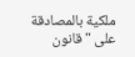ملكية بالمصادقة على "قانون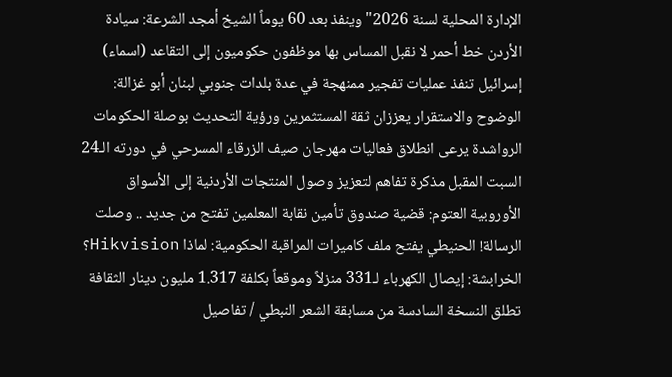الإدارة المحلية لسنة 2026" وينفذ بعد 60 يوماً الشيخ أمجد الشرعة: سيادة الأردن خط أحمر لا نقبل المساس بها موظفون حكوميون إلى التقاعد (اسماء) إسرائيل تنفذ عمليات تفجير ممنهجة في عدة بلدات جنوبي لبنان أبو غزالة: الوضوح والاستقرار يعززان ثقة المستثمرين ورؤية التحديث بوصلة الحكومات الرواشدة يرعى انطلاق فعاليات مهرجان صيف الزرقاء المسرحي في دورته الـ24 السبت المقبل مذكرة تفاهم لتعزيز وصول المنتجات الأردنية إلى الأسواق الأوروبية العتوم: قضية صندوق تأمين نقابة المعلمين تفتح من جديد .. وصلت الرسالة! الحنيطي يفتح ملف كاميرات المراقبة الحكومية: لماذا Hikvision؟ الخرابشة: إيصال الكهرباء لـ331 منزلاً وموقعاً بكلفة 1.317 مليون دينار الثقافة تطلق النسخة السادسة من مسابقة الشعر النبطي / تفاصيل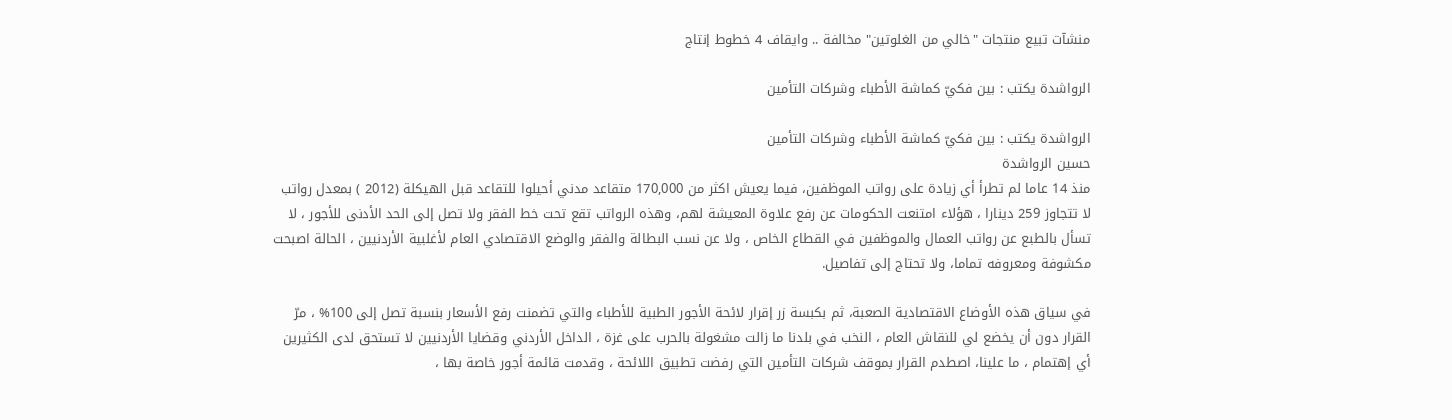منشآت تبيع منتجات "خالي من الغلوتين" مخالفة .. وايقاف 4 خطوط إنتاج

الرواشدة يكتب : بين فكيّ كماشة الأطباء وشركات التأمين

الرواشدة يكتب : بين فكيّ كماشة الأطباء وشركات التأمين
حسين الرواشدة
منذ 14 عاما لم تطرأ أي زيادة على رواتب الموظفين، فيما يعيش اكثر من 170,000 متقاعد مدني أحيلوا للتقاعد قبل الهيكلة (2012 ) بمعدل رواتب لا تتجاوز 259 دينارا ، هؤلاء امتنعت الحكومات عن رفع علاوة المعيشة لهم، وهذه الرواتب تقع تحت خط الفقر ولا تصل إلى الحد الأدنى للأجور ، لا تسأل بالطبع عن رواتب العمال والموظفين في القطاع الخاص ، ولا عن نسب البطالة والفقر والوضع الاقتصادي العام لأغلبية الأردنيين ، الحالة اصبحت مكشوفة ومعروفه تماما، ولا تحتاج إلى تفاصيل.

في سياق هذه الأوضاع الاقتصادية الصعبة، ثم بكبسة زر إقرار لائحة الأجور الطبية للأطباء والتي تضمنت رفع الأسعار بنسبة تصل إلى 100% ، مرّ القرار دون أن يخضع لي للنقاش العام ، النخب في بلدنا ما زالت مشغولة بالحرب على غزة ، الداخل الأردني وقضايا الأردنيين لا تستحق لدى الكثيرين أي إهتمام ، ما علينا، اصطدم القرار بموقف شركات التأمين التي رفضت تطبيق اللائحة ، وقدمت قائمة أجور خاصة بها ،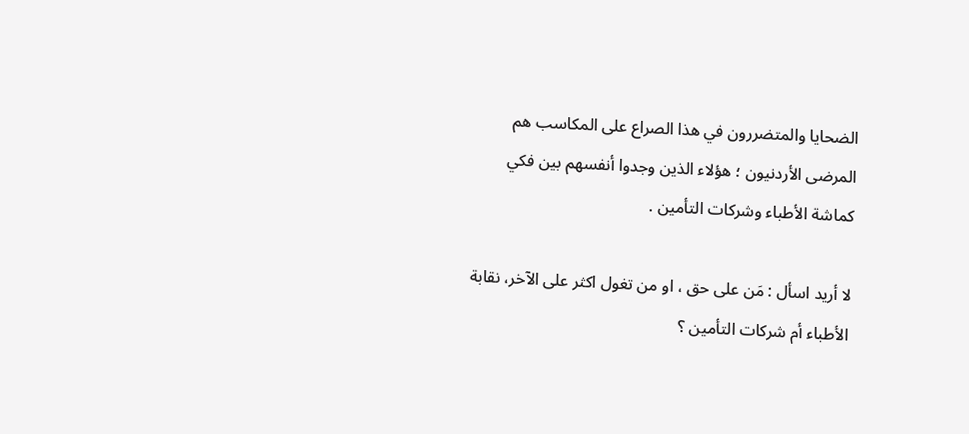الضحايا والمتضررون في هذا الصراع على المكاسب هم المرضى الأردنيون ؛ هؤلاء الذين وجدوا أنفسهم بين فكي كماشة الأطباء وشركات التأمين .

لا أريد اسأل : مَن على حق ، او من تغول اكثر على الآخر، نقابة الأطباء أم شركات التأمين ؟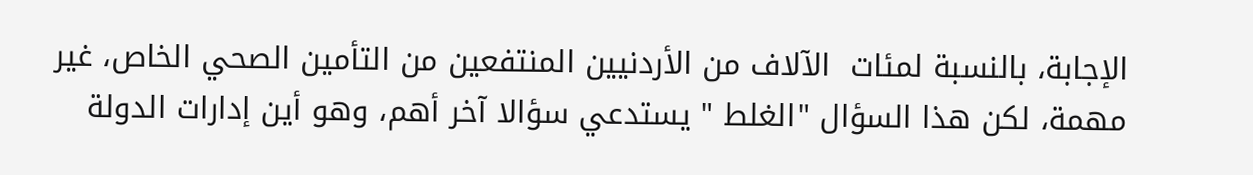الإجابة، بالنسبة لمئات  الآلاف من الأردنيين المنتفعين من التأمين الصحي الخاص، غير مهمة، لكن هذا السؤال "الغلط " يستدعي سؤالا آخر أهم، وهو أين إدارات الدولة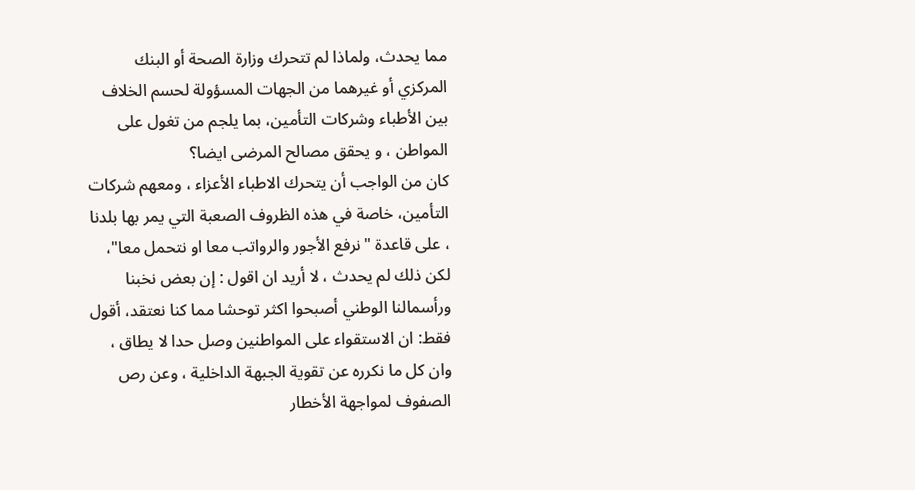مما يحدث، ولماذا لم تتحرك وزارة الصحة أو البنك المركزي أو غيرهما من الجهات المسؤولة لحسم الخلاف بين الأطباء وشركات التأمين، بما يلجم من تغول على المواطن ، و يحقق مصالح المرضى ايضا؟
كان من الواجب أن يتحرك الاطباء الأعزاء ، ومعهم شركات التأمين، خاصة في هذه الظروف الصعبة التي يمر بها بلدنا ، على قاعدة "نرفع الأجور والرواتب معا او نتحمل معا"، لكن ذلك لم يحدث ، لا أريد ان اقول : إن بعض نخبنا ورأسمالنا الوطني أصبحوا اكثر توحشا مما كنا نعتقد، أقول فقط: ان الاستقواء على المواطنين وصل حدا لا يطاق ، وان كل ما نكرره عن تقوية الجبهة الداخلية ، وعن رص الصفوف لمواجهة الأخطار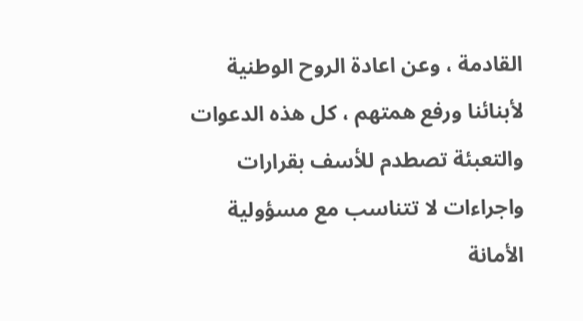القادمة ، وعن اعادة الروح الوطنية لأبنائنا ورفع همتهم ، كل هذه الدعوات والتعبئة تصطدم للأسف بقرارات واجراءات لا تتناسب مع مسؤولية الأمانة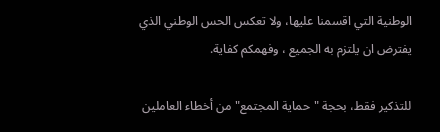الوطنية التي اقسمنا عليها، ولا تعكس الحس الوطني الذي يفترض ان يلتزم به الجميع ، وفهمكم كفاية.

للتذكير فقط، بحجة "حماية المجتمع" من أخطاء العاملين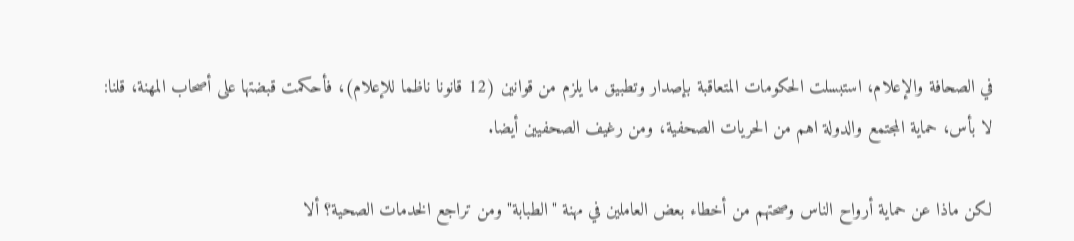في الصحافة والإعلام، استبسلت الحكومات المتعاقبة بإصدار وتطبيق ما يلزم من قوانين (12 قانونا ناظما للإعلام)، فأحكمت قبضتها على أصحاب المهنة، قلنا: لا بأس، حماية المجتمع والدولة اهم من الحريات الصحفية، ومن رغيف الصحفيين أيضا.

لكن ماذا عن حماية أرواح الناس وصحتهم من أخطاء بعض العاملين في مهنة "الطبابة" ومن تراجع الخدمات الصحية؟ ألا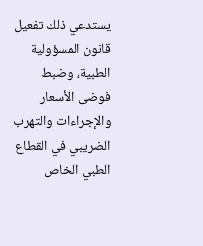يستدعي ذلك تفعيل قانون المسؤولية الطبية، وضبط فوضى الأسعار والإجراءات والتهرب الضريبي في القطاع الطبي الخاص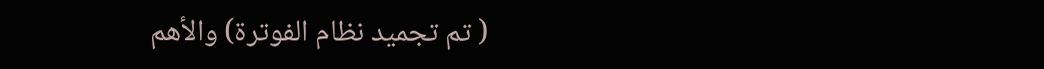( تم تجميد نظام الفوترة) والأهم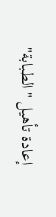إعادة تأهيل "الطبابة"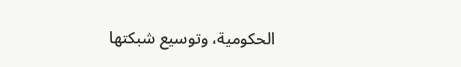الحكومية، وتوسيع شبكتها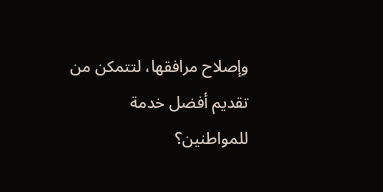وإصلاح مرافقها، لتتمكن من تقديم أفضل خدمة للمواطنين؟